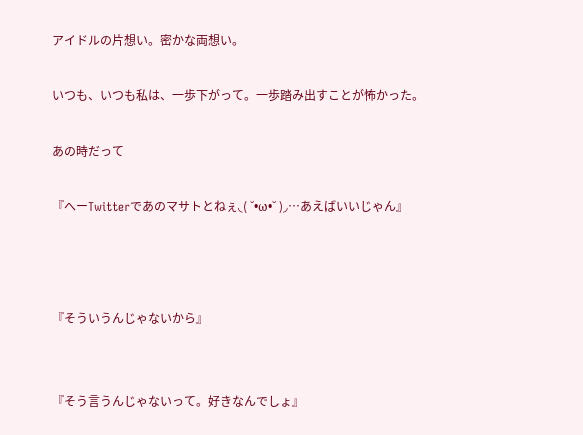アイドルの片想い。密かな両想い。

いつも、いつも私は、一歩下がって。一歩踏み出すことが怖かった。

あの時だって

『へーTwitterであのマサトとねぇ◟( ˘•ω•˘ )◞…あえばいいじゃん』



『そういうんじゃないから』


『そう言うんじゃないって。好きなんでしょ』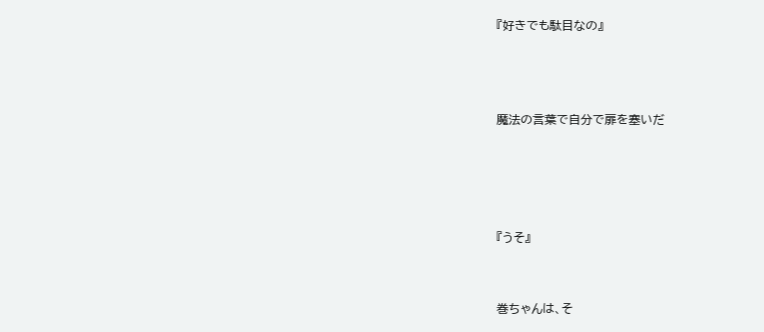『好きでも駄目なの』



魔法の言葉で自分で扉を塞いだ




『うそ』


巻ちゃんは、そ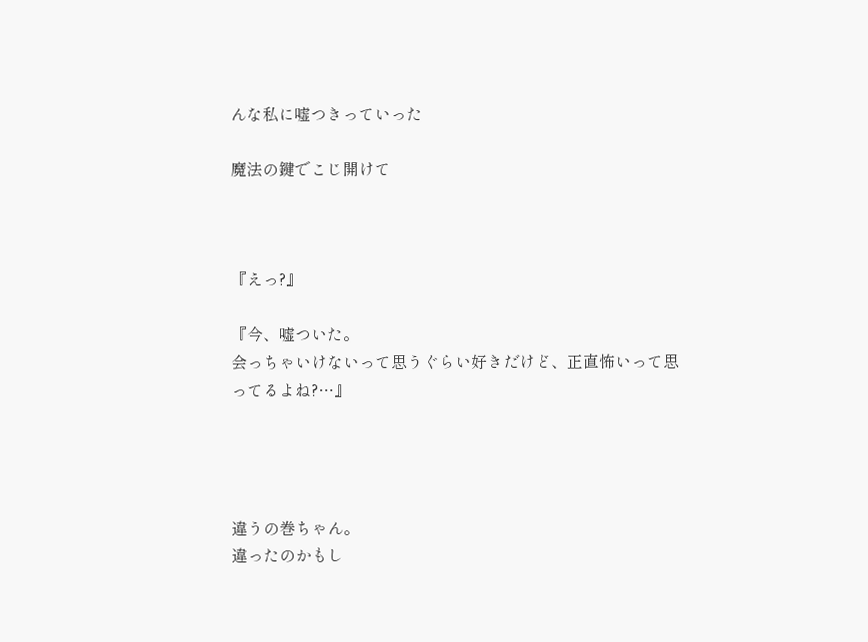んな私に嘘つきっていった

魔法の鍵でこじ開けて



『えっ?』

『今、嘘ついた。
会っちゃいけないって思うぐらい好きだけど、正直怖いって思ってるよね?…』




違うの巻ちゃん。
違ったのかもし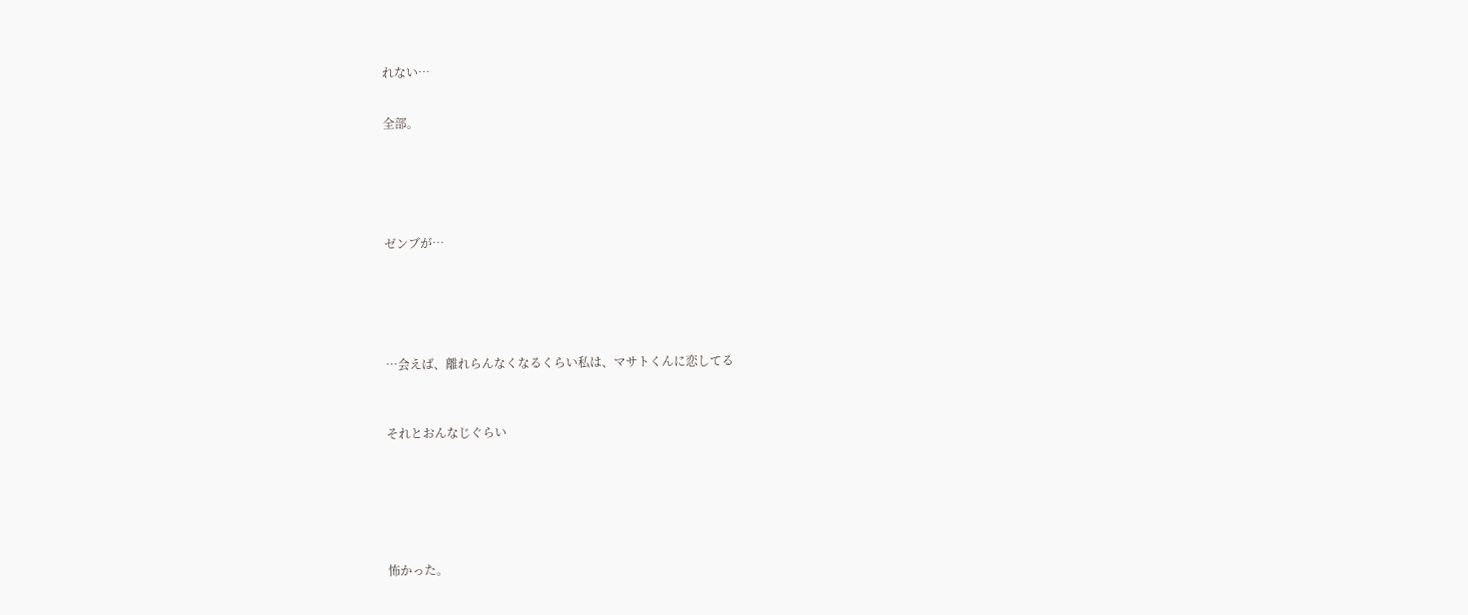れない…


全部。






ゼンブが…






…会えば、離れらんなくなるくらい私は、マサトくんに恋してる



それとおんなじぐらい







怖かった。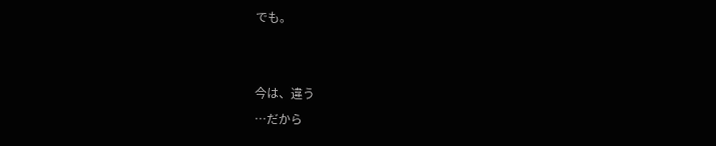でも。


今は、違う
…だから